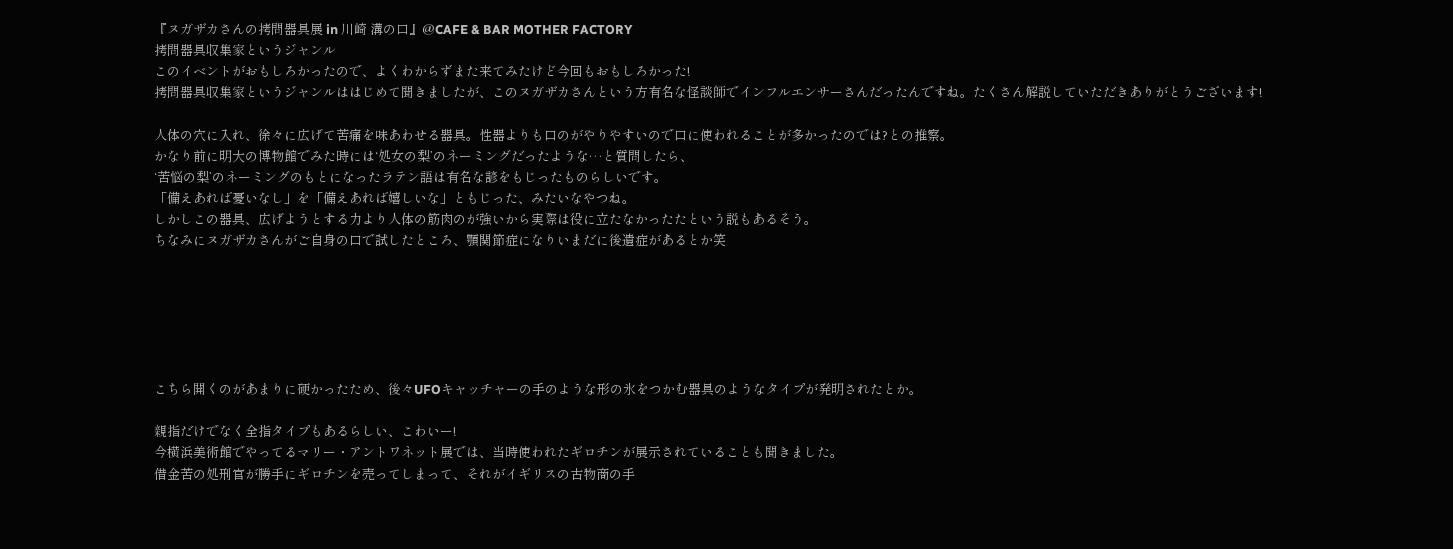『ヌガザカさんの拷問器具展 in 川崎 溝の口』@CAFE & BAR MOTHER FACTORY
拷問器具収集家というジャンル
このイベントがおもしろかったので、よくわからずまた来てみたけど今回もおもしろかった!
拷問器具収集家というジャンルははじめて聞きましたが、このヌガザカさんという方有名な怪談師でインフルエンサーさんだったんですね。たくさん解説していただきありがとうございます!

人体の穴に入れ、徐々に広げて苦痛を味あわせる器具。性器よりも口のがやりやすいので口に使われることが多かったのでは?との推察。
かなり前に明大の博物館でみた時には‘処女の梨’のネーミングだったような…と質問したら、
‘苦悩の梨’のネーミングのもとになったラテン語は有名な諺をもじったものらしいです。
「備えあれば憂いなし」を「備えあれば嬉しいな」ともじった、みたいなやつね。
しかしこの器具、広げようとする力より人体の筋肉のが強いから実際は役に立たなかったたという説もあるそう。
ちなみにヌガザカさんがご自身の口で試したところ、顎関節症になりいまだに後遺症があるとか笑






こちら開くのがあまりに硬かったため、後々UFOキャッチャーの手のような形の氷をつかむ器具のようなタイプが発明されたとか。

親指だけでなく全指タイプもあるらしい、こわいー!
今横浜美術館でやってるマリー・アントワネット展では、当時使われたギロチンが展示されていることも聞きました。
借金苦の処刑官が勝手にギロチンを売ってしまって、それがイギリスの古物商の手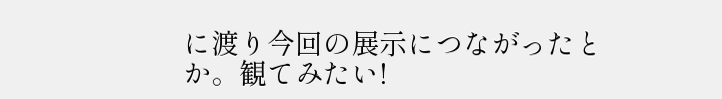に渡り今回の展示につながったとか。観てみたい!